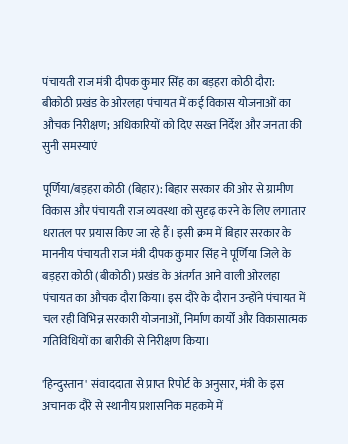पंचायती राज मंत्री दीपक कुमार सिंह का बड़हरा कोठी दौरा: बीकोठी प्रखंड के ओरलहा पंचायत में कई विकास योजनाओं का औचक निरीक्षण; अधिकारियों को दिए सख्त निर्देश और जनता की सुनी समस्याएं

पूर्णिया/बड़हरा कोठी (बिहार): बिहार सरकार की ओर से ग्रामीण विकास और पंचायती राज व्यवस्था को सुदृढ़ करने के लिए लगातार धरातल पर प्रयास किए जा रहे हैं। इसी क्रम में बिहार सरकार के माननीय पंचायती राज मंत्री दीपक कुमार सिंह ने पूर्णिया जिले के बड़हरा कोठी (बीकोठी) प्रखंड के अंतर्गत आने वाली ओरलहा पंचायत का औचक दौरा किया। इस दौरे के दौरान उन्होंने पंचायत में चल रही विभिन्न सरकारी योजनाओं, निर्माण कार्यों और विकासात्मक गतिविधियों का बारीकी से निरीक्षण किया।

'हिन्दुस्तान' संवाददाता से प्राप्त रिपोर्ट के अनुसार, मंत्री के इस अचानक दौरे से स्थानीय प्रशासनिक महकमे में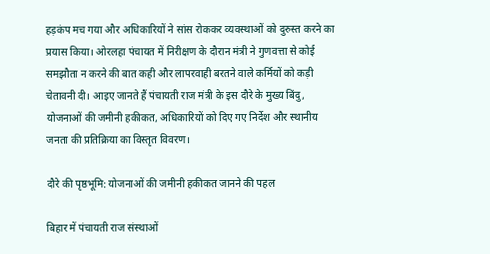हड़कंप मच गया और अधिकारियों ने सांस रोककर व्यवस्थाओं को दुरुस्त करने का प्रयास किया। ओरलहा पंचायत में निरीक्षण के दौरान मंत्री ने गुणवत्ता से कोई समझौता न करने की बात कही और लापरवाही बरतने वाले कर्मियों को कड़ी चेतावनी दी। आइए जानते हैं पंचायती राज मंत्री के इस दौरे के मुख्य बिंदु, योजनाओं की जमीनी हकीकत, अधिकारियों को दिए गए निर्देश और स्थानीय जनता की प्रतिक्रिया का विस्तृत विवरण।

दौरे की पृष्ठभूमि: योजनाओं की जमीनी हकीकत जानने की पहल

बिहार में पंचायती राज संस्थाओं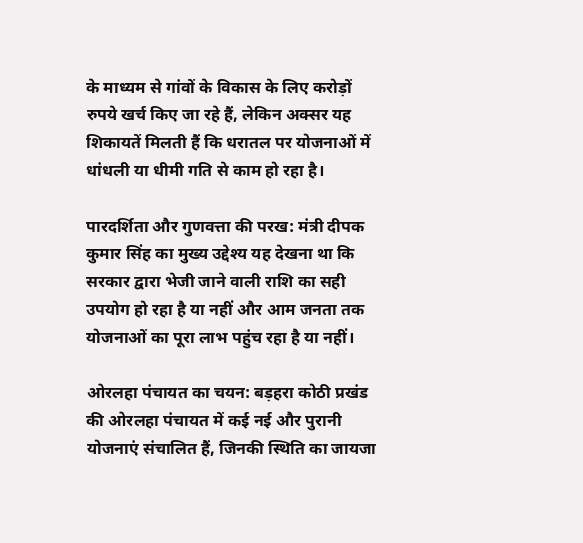के माध्यम से गांवों के विकास के लिए करोड़ों रुपये खर्च किए जा रहे हैं, लेकिन अक्सर यह शिकायतें मिलती हैं कि धरातल पर योजनाओं में धांधली या धीमी गति से काम हो रहा है।

पारदर्शिता और गुणवत्ता की परख: मंत्री दीपक कुमार सिंह का मुख्य उद्देश्य यह देखना था कि सरकार द्वारा भेजी जाने वाली राशि का सही उपयोग हो रहा है या नहीं और आम जनता तक योजनाओं का पूरा लाभ पहुंच रहा है या नहीं।

ओरलहा पंचायत का चयन: बड़हरा कोठी प्रखंड की ओरलहा पंचायत में कई नई और पुरानी योजनाएं संचालित हैं, जिनकी स्थिति का जायजा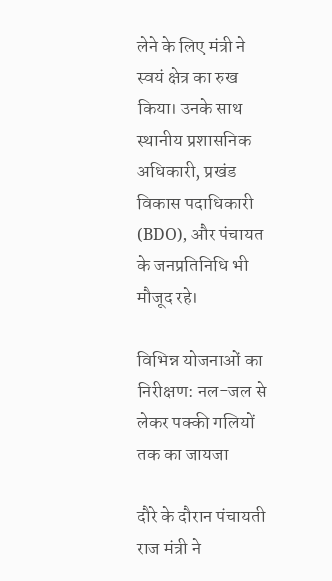लेने के लिए मंत्री ने स्वयं क्षेत्र का रुख किया। उनके साथ स्थानीय प्रशासनिक अधिकारी, प्रखंड विकास पदाधिकारी (BDO), और पंचायत के जनप्रतिनिधि भी मौजूद रहे।

विभिन्न योजनाओं का निरीक्षण: नल-जल से लेकर पक्की गलियों तक का जायजा

दौरे के दौरान पंचायती राज मंत्री ने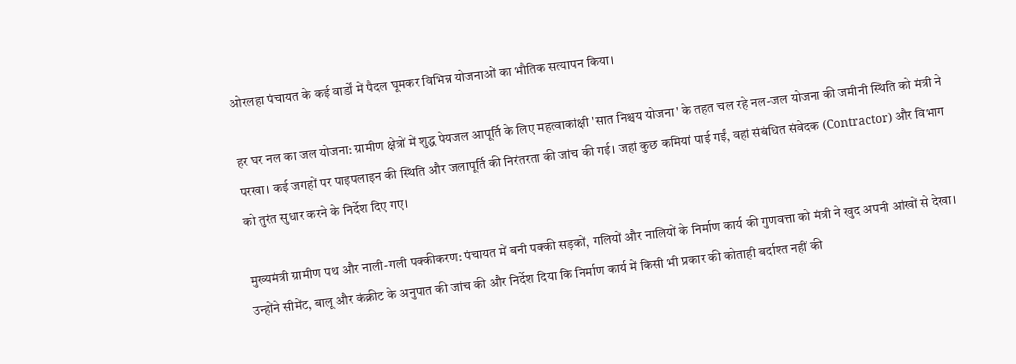ओरलहा पंचायत के कई वार्डों में पैदल घूमकर विभिन्न योजनाओं का भौतिक सत्यापन किया।

हर घर नल का जल योजना: ग्रामीण क्षेत्रों में शुद्ध पेयजल आपूर्ति के लिए महत्वाकांक्षी 'सात निश्चय योजना' के तहत चल रहे नल-जल योजना की जमीनी स्थिति को मंत्री ने परखा। कई जगहों पर पाइपलाइन की स्थिति और जलापूर्ति की निरंतरता की जांच की गई। जहां कुछ कमियां पाई गईं, वहां संबंधित संवेदक (Contractor) और विभाग को तुरंत सुधार करने के निर्देश दिए गए।

मुख्यमंत्री ग्रामीण पथ और नाली-गली पक्कीकरण: पंचायत में बनी पक्की सड़कों, गलियों और नालियों के निर्माण कार्य की गुणवत्ता को मंत्री ने खुद अपनी आंखों से देखा। उन्होंने सीमेंट, बालू और कंक्रीट के अनुपात की जांच की और निर्देश दिया कि निर्माण कार्य में किसी भी प्रकार की कोताही बर्दाश्त नहीं की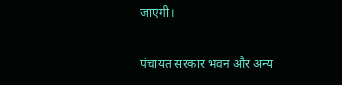जाएगी।

पंचायत सरकार भवन और अन्य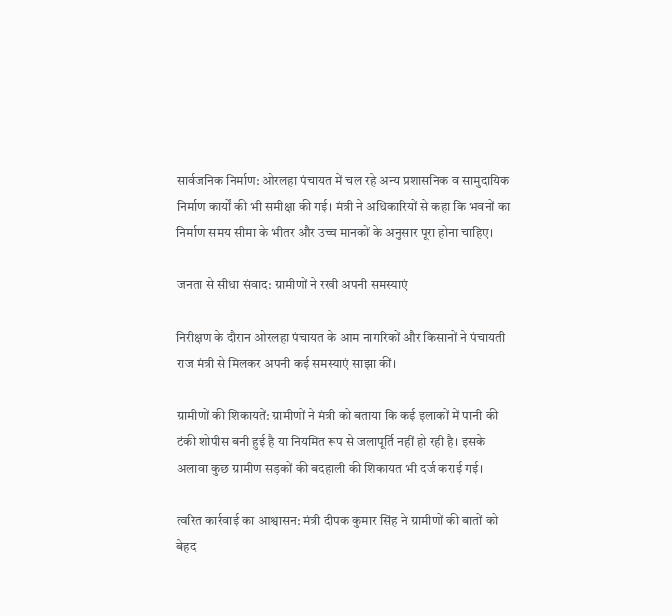सार्वजनिक निर्माण: ओरलहा पंचायत में चल रहे अन्य प्रशासनिक व सामुदायिक निर्माण कार्यों की भी समीक्षा की गई। मंत्री ने अधिकारियों से कहा कि भवनों का निर्माण समय सीमा के भीतर और उच्च मानकों के अनुसार पूरा होना चाहिए।

जनता से सीधा संवाद: ग्रामीणों ने रखी अपनी समस्याएं

निरीक्षण के दौरान ओरलहा पंचायत के आम नागरिकों और किसानों ने पंचायती राज मंत्री से मिलकर अपनी कई समस्याएं साझा कीं।

ग्रामीणों की शिकायतें: ग्रामीणों ने मंत्री को बताया कि कई इलाकों में पानी की टंकी शोपीस बनी हुई है या नियमित रूप से जलापूर्ति नहीं हो रही है। इसके अलावा कुछ ग्रामीण सड़कों की बदहाली की शिकायत भी दर्ज कराई गई।

त्वरित कार्रवाई का आश्वासन: मंत्री दीपक कुमार सिंह ने ग्रामीणों की बातों को बेहद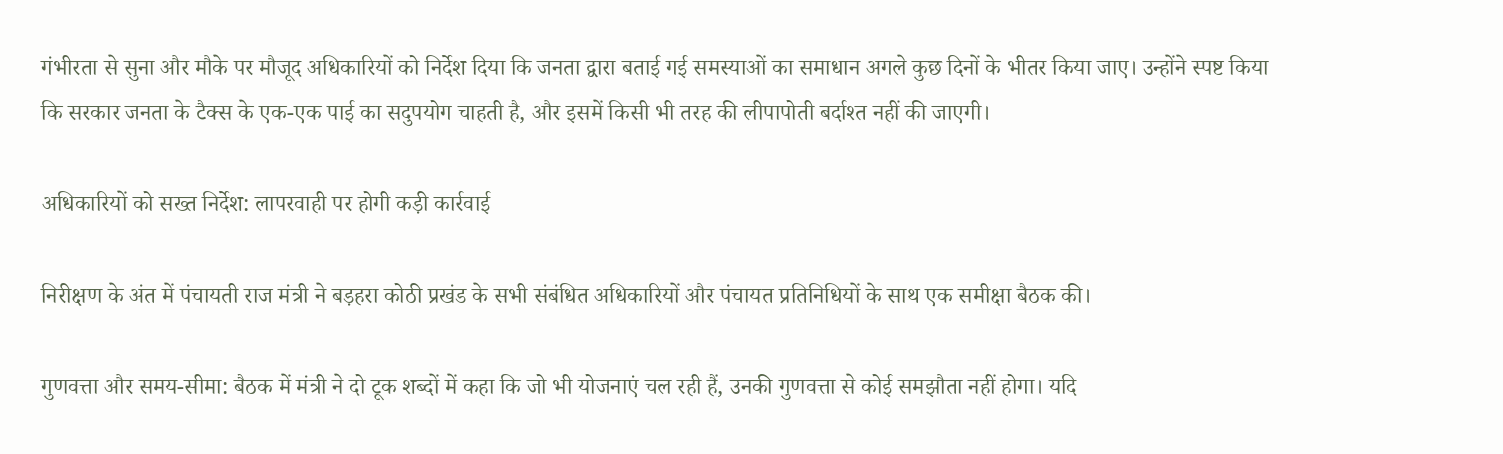गंभीरता से सुना और मौके पर मौजूद अधिकारियों को निर्देश दिया कि जनता द्वारा बताई गई समस्याओं का समाधान अगले कुछ दिनों के भीतर किया जाए। उन्होंने स्पष्ट किया कि सरकार जनता के टैक्स के एक-एक पाई का सदुपयोग चाहती है, और इसमें किसी भी तरह की लीपापोती बर्दाश्त नहीं की जाएगी।

अधिकारियों को सख्त निर्देश: लापरवाही पर होगी कड़ी कार्रवाई

निरीक्षण के अंत में पंचायती राज मंत्री ने बड़हरा कोठी प्रखंड के सभी संबंधित अधिकारियों और पंचायत प्रतिनिधियों के साथ एक समीक्षा बैठक की।

गुणवत्ता और समय-सीमा: बैठक में मंत्री ने दो टूक शब्दों में कहा कि जो भी योजनाएं चल रही हैं, उनकी गुणवत्ता से कोई समझौता नहीं होगा। यदि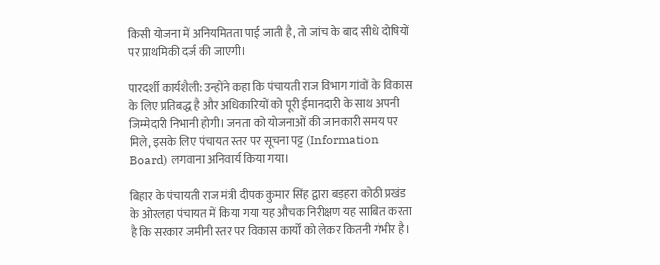किसी योजना में अनियमितता पाई जाती है, तो जांच के बाद सीधे दोषियों पर प्राथमिकी दर्ज की जाएगी।

पारदर्शी कार्यशैली: उन्होंने कहा कि पंचायती राज विभाग गांवों के विकास के लिए प्रतिबद्ध है और अधिकारियों को पूरी ईमानदारी के साथ अपनी जिम्मेदारी निभानी होगी। जनता को योजनाओं की जानकारी समय पर मिले, इसके लिए पंचायत स्तर पर सूचना पट्ट (Information Board) लगवाना अनिवार्य किया गया।

बिहार के पंचायती राज मंत्री दीपक कुमार सिंह द्वारा बड़हरा कोठी प्रखंड के ओरलहा पंचायत में किया गया यह औचक निरीक्षण यह साबित करता है कि सरकार जमीनी स्तर पर विकास कार्यों को लेकर कितनी गंभीर है।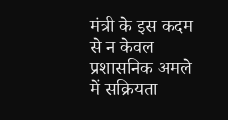मंत्री के इस कदम से न केवल प्रशासनिक अमले में सक्रियता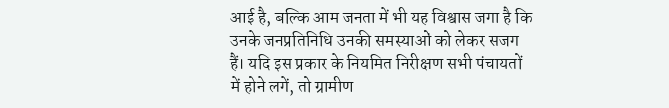आई है, बल्कि आम जनता में भी यह विश्वास जगा है कि उनके जनप्रतिनिधि उनकी समस्याओं को लेकर सजग हैं। यदि इस प्रकार के नियमित निरीक्षण सभी पंचायतों में होने लगें, तो ग्रामीण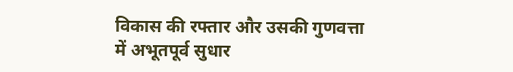विकास की रफ्तार और उसकी गुणवत्ता में अभूतपूर्व सुधार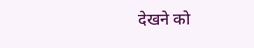देखने को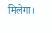मिलेगा।